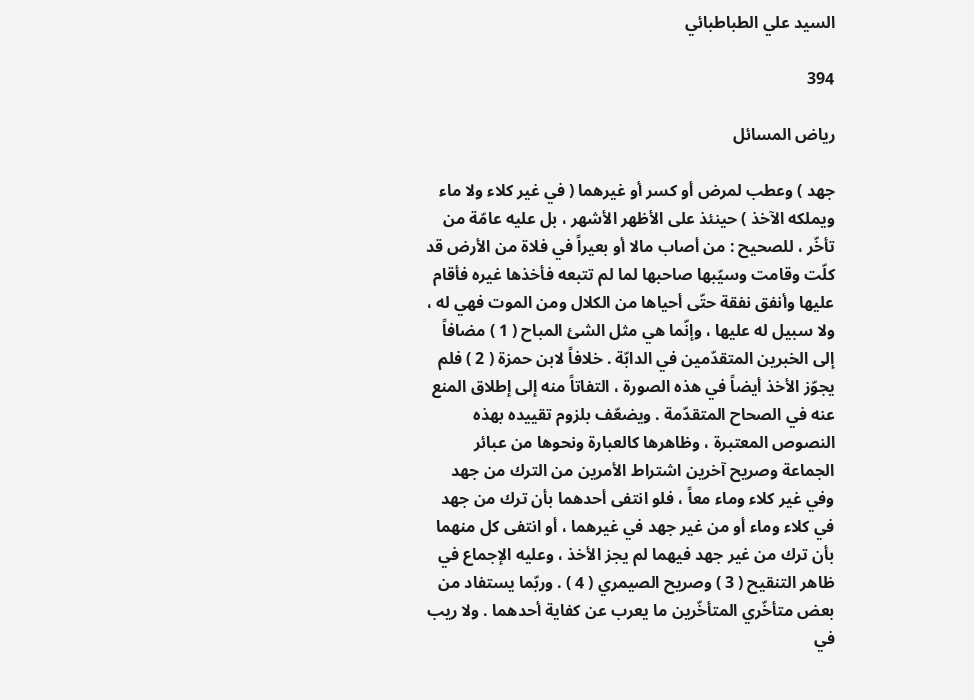السيد علي الطباطبائي

394

رياض المسائل

جهد ) وعطب لمرض أو كسر أو غيرهما ( في غير كلاء ولا ماء ويملكه الآخذ ) حينئذ على الأظهر الأشهر ، بل عليه عامّة من تأخّر ، للصحيح : من أصاب مالا أو بعيراً في فلاة من الأرض قد كلّت وقامت وسيّبها صاحبها لما لم تتبعه فأخذها غيره فأقام عليها وأنفق نفقة حتّى أحياها من الكلال ومن الموت فهي له ، ولا سبيل له عليها ، وإنّما هي مثل الشئ المباح ( 1 ) مضافاً إلى الخبرين المتقدّمين في الدابّة . خلافاً لابن حمزة ( 2 ) فلم يجوّز الأخذ أيضاً في هذه الصورة ، التفاتاً منه إلى إطلاق المنع عنه في الصحاح المتقدّمة . ويضعّف بلزوم تقييده بهذه النصوص المعتبرة ، وظاهرها كالعبارة ونحوها من عبائر الجماعة وصريح آخرين اشتراط الأمرين من الترك من جهد وفي غير كلاء وماء معاً ، فلو انتفى أحدهما بأن ترك من جهد في كلاء وماء أو من غير جهد في غيرهما ، أو انتفى كل منهما بأن ترك من غير جهد فيهما لم يجز الأخذ ، وعليه الإجماع في ظاهر التنقيح ( 3 ) وصريح الصيمري ( 4 ) . وربّما يستفاد من بعض متأخّري المتأخّرين ما يعرب عن كفاية أحدهما . ولا ريب في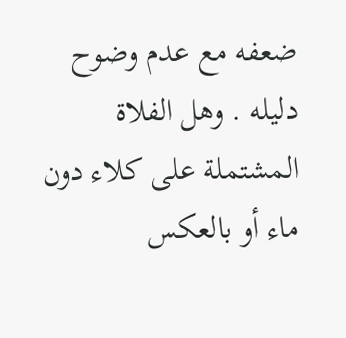ضعفه مع عدم وضوح دليله . وهل الفلاة المشتملة على كلاء دون ماء أو بالعكس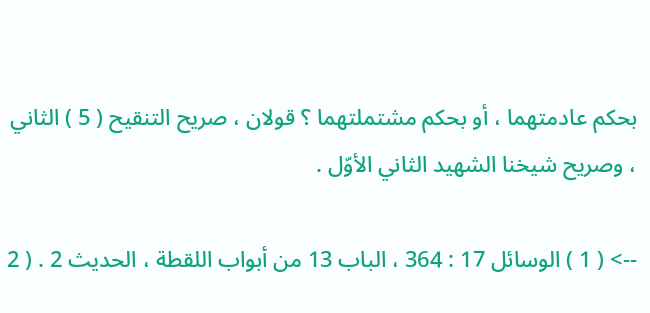بحكم عادمتهما ، أو بحكم مشتملتهما ؟ قولان ، صريح التنقيح ( 5 ) الثاني ، وصريح شيخنا الشهيد الثاني الأوّل .

--> ( 1 ) الوسائل 17 : 364 ، الباب 13 من أبواب اللقطة ، الحديث 2 . ( 2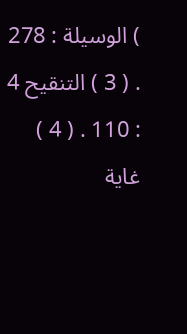) الوسيلة : 278 . ( 3 ) التنقيح 4 : 110 . ( 4 ) غاية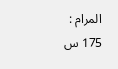المرام : 175 س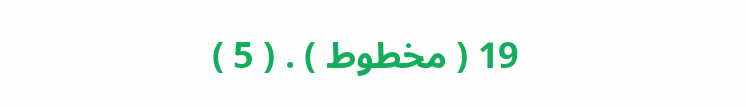19 ( مخطوط ) . ( 5 )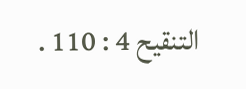التنقيح 4 : 110 .